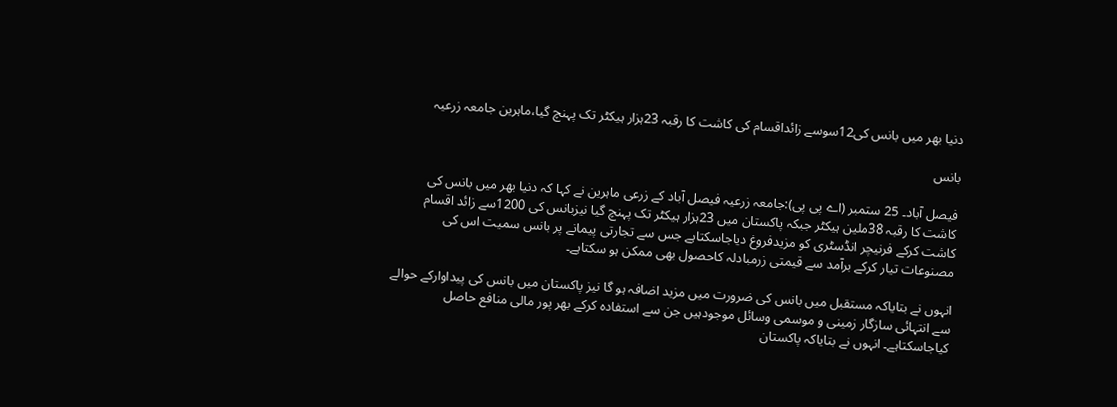دنیا بھر میں بانس کی12سوسے زائداقسام کی کاشت کا رقبہ 23ہزار ہیکٹر تک پہنچ گیا،ماہرین جامعہ زرعیہ

بانس

فیصل آباد۔ 25 ستمبر (اے پی پی):جامعہ زرعیہ فیصل آباد کے زرعی ماہرین نے کہا کہ دنیا بھر میں بانس کی کاشت کا رقبہ 38ملین ہیکٹر جبکہ پاکستان میں 23ہزار ہیکٹر تک پہنچ گیا نیزبانس کی 1200سے زائد اقسام کاشت کرکے فرنیچر انڈسٹری کو مزیدفروغ دیاجاسکتاہے جس سے تجارتی پیمانے پر بانس سمیت اس کی مصنوعات تیار کرکے برآمد سے قیمتی زرمبادلہ کاحصول بھی ممکن ہو سکتاہے۔

انہوں نے بتایاکہ مستقبل میں بانس کی ضرورت میں مزید اضافہ ہو گا نیز پاکستان میں بانس کی پیداوارکے حوالے سے انتہائی سازگار زمینی و موسمی وسائل موجودہیں جن سے استفادہ کرکے بھر پور مالی منافع حاصل کیاجاسکتاہے۔ انہوں نے بتایاکہ پاکستان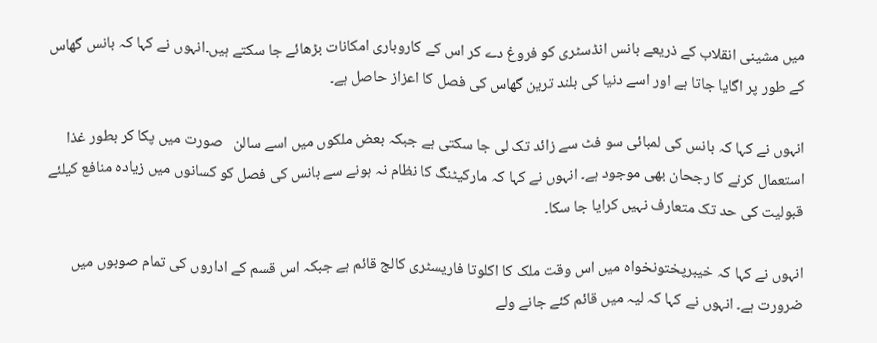میں مشینی انقلاب کے ذریعے بانس انڈسٹری کو فروغ دے کر اس کے کاروباری امکانات بڑھائے جا سکتے ہیں۔انہوں نے کہا کہ بانس گھاس کے طور پر اگایا جاتا ہے اور اسے دنیا کی بلند ترین گھاس کی فصل کا اعزاز حاصل ہے۔

انہوں نے کہا کہ بانس کی لمبائی سو فٹ سے زائد تک لی جا سکتی ہے جبکہ بعض ملکوں میں اسے سالن   صورت میں پکا کر بطور غذا استعمال کرنے کا رجحان بھی موجود ہے۔ انہوں نے کہا کہ مارکیٹنگ کا نظام نہ ہونے سے بانس کی فصل کو کسانوں میں زیادہ منافع کیلئے قبولیت کی حد تک متعارف نہیں کرایا جا سکا۔

انہوں نے کہا کہ خیبرپختونخواہ میں اس وقت ملک کا اکلوتا فاریسٹری کالج قائم ہے جبکہ اس قسم کے اداروں کی تمام صوبوں میں ضرورت ہے۔ انہوں نے کہا کہ لیہ میں قائم کئے جانے ولے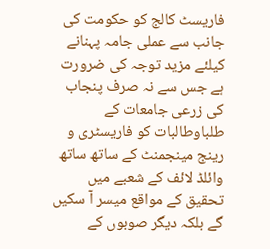فاریسٹ کالج کو حکومت کی جانب سے عملی جامہ پہنانے کیلئے مزید توجہ کی ضرورت ہے جس سے نہ صرف پنجاب کی زرعی جامعات کے طلباوطالبات کو فاریسٹری و رینج مینجمنٹ کے ساتھ ساتھ وائلڈ لائف کے شعبے میں تحقیق کے مواقع میسر آ سکیں گے بلکہ دیگر صوبوں کے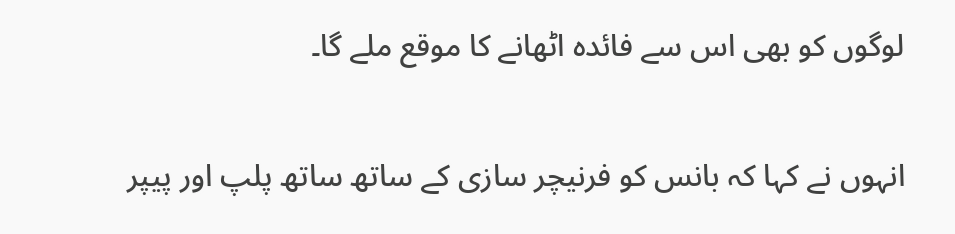لوگوں کو بھی اس سے فائدہ اٹھانے کا موقع ملے گا۔

انہوں نے کہا کہ بانس کو فرنیچر سازی کے ساتھ ساتھ پلپ اور پیپر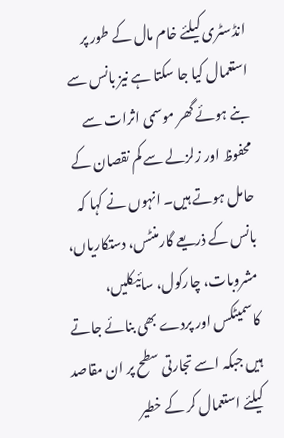انڈسٹری کیلئے خام مال کے طور پر استعمال کیا جا سکتا ہے نیز بانس سے بنے ہوئے گھر موسمی اثرات سے محفوظ اور زلزلے سے کم نقصان کے حامل ہوتے ہیں۔ انہوں نے کہا کہ بانس کے ذریعے گارمنٹس، دستکاریاں، مشروبات، چارکول، سائیکلیں، کاسمیٹکس اور پردے بھی بنائے جاتے ہیں جبکہ اسے تجارتی سطح پر ان مقاصد کیلئے استعمال کر کے خطیر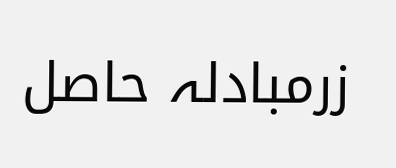زرمبادلہ حاصل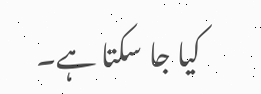کیا جا سکتا ہے۔